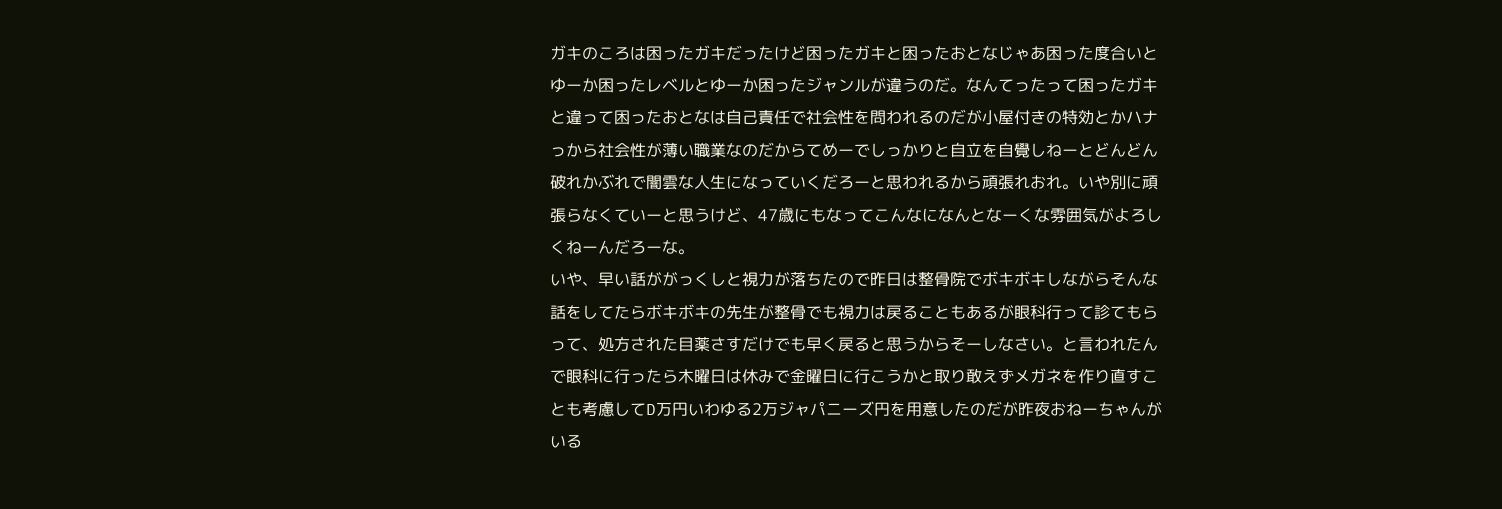ガキのころは困ったガキだったけど困ったガキと困ったおとなじゃあ困った度合いとゆーか困ったレベルとゆーか困ったジャンルが違うのだ。なんてったって困ったガキと違って困ったおとなは自己責任で社会性を問われるのだが小屋付きの特効とかハナっから社会性が薄い職業なのだからてめーでしっかりと自立を自覺しねーとどんどん破れかぶれで闇雲な人生になっていくだろーと思われるから頑張れおれ。いや別に頑張らなくていーと思うけど、47歳にもなってこんなになんとなーくな雰囲気がよろしくねーんだろーな。
いや、早い話ががっくしと視力が落ちたので昨日は整骨院でボキボキしながらそんな話をしてたらボキボキの先生が整骨でも視力は戻ることもあるが眼科行って診てもらって、処方された目薬さすだけでも早く戻ると思うからそーしなさい。と言われたんで眼科に行ったら木曜日は休みで金曜日に行こうかと取り敢えずメガネを作り直すことも考慮してD万円いわゆる2万ジャパニーズ円を用意したのだが昨夜おねーちゃんがいる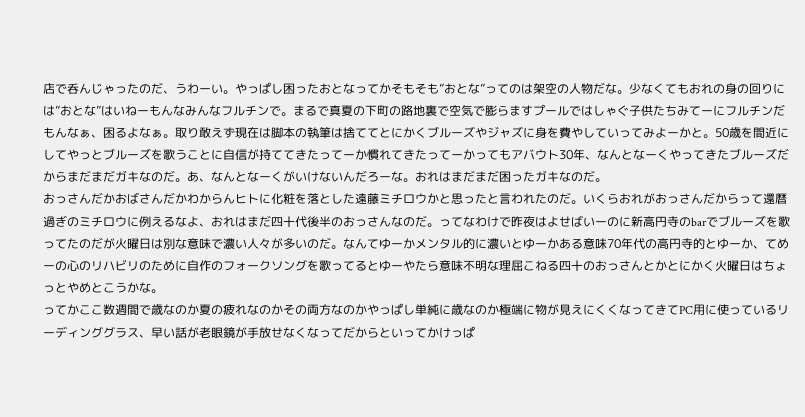店で呑んじゃったのだ、うわーい。やっぱし困ったおとなってかそもそも”おとな”ってのは架空の人物だな。少なくてもおれの身の回りには”おとな”はいねーもんなみんなフルチンで。まるで真夏の下町の路地裏で空気で膨らますプールではしゃぐ子供たちみてーにフルチンだもんなぁ、困るよなぁ。取り敢えず現在は脚本の執筆は捨ててとにかくブルーズやジャズに身を費やしていってみよーかと。50歳を間近にしてやっとブルーズを歌うことに自信が持ててきたってーか慣れてきたってーかってもアバウト30年、なんとなーくやってきたブルーズだからまだまだガキなのだ。あ、なんとなーくがいけないんだろーな。おれはまだまだ困ったガキなのだ。
おっさんだかおばさんだかわからんヒトに化粧を落とした遠藤ミチロウかと思ったと言われたのだ。いくらおれがおっさんだからって還暦過ぎのミチロウに例えるなよ、おれはまだ四十代後半のおっさんなのだ。ってなわけで昨夜はよせばいーのに新高円寺のbarでブルーズを歌ってたのだが火曜日は別な意味で濃い人々が多いのだ。なんてゆーかメンタル的に濃いとゆーかある意味70年代の高円寺的とゆーか、てめーの心のリハビリのために自作のフォークソングを歌ってるとゆーやたら意味不明な理屈こねる四十のおっさんとかとにかく火曜日はちょっとやめとこうかな。
ってかここ数週間で歳なのか夏の疲れなのかその両方なのかやっぱし単純に歳なのか極端に物が見えにくくなってきてPC用に使っているリーディンググラス、早い話が老眼鏡が手放せなくなってだからといってかけっぱ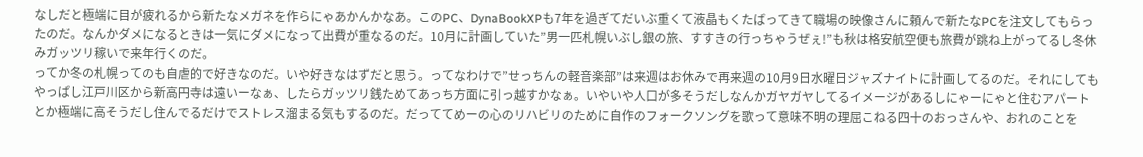なしだと極端に目が疲れるから新たなメガネを作らにゃあかんかなあ。このPC、DynaBookXPも7年を過ぎてだいぶ重くて液晶もくたばってきて職場の映像さんに頼んで新たなPCを注文してもらったのだ。なんかダメになるときは一気にダメになって出費が重なるのだ。10月に計画していた”男一匹札幌いぶし銀の旅、すすきの行っちゃうぜぇ!”も秋は格安航空便も旅費が跳ね上がってるし冬休みガッツリ稼いで来年行くのだ。
ってか冬の札幌ってのも自虐的で好きなのだ。いや好きなはずだと思う。ってなわけで”せっちんの軽音楽部”は来週はお休みで再来週の10月9日水曜日ジャズナイトに計画してるのだ。それにしてもやっぱし江戸川区から新高円寺は遠いーなぁ、したらガッツリ銭ためてあっち方面に引っ越すかなぁ。いやいや人口が多そうだしなんかガヤガヤしてるイメージがあるしにゃーにゃと住むアパートとか極端に高そうだし住んでるだけでストレス溜まる気もするのだ。だっててめーの心のリハビリのために自作のフォークソングを歌って意味不明の理屈こねる四十のおっさんや、おれのことを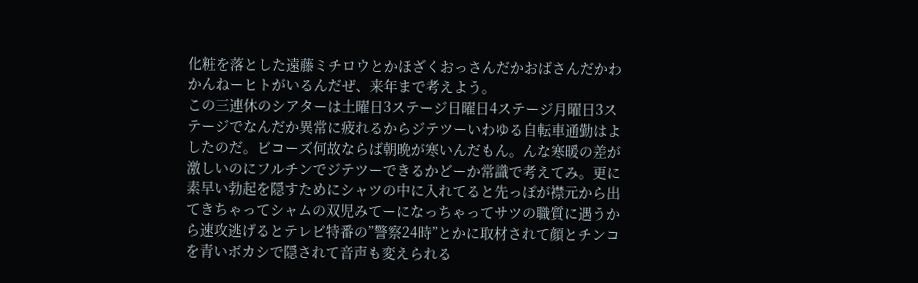化粧を落とした遠藤ミチロウとかほざくおっさんだかおばさんだかわかんねーヒトがいるんだぜ、来年まで考えよう。
この三連休のシアターは土曜日3ステージ日曜日4ステージ月曜日3ステージでなんだか異常に疲れるからジテツーいわゆる自転車通勤はよしたのだ。ビコーズ何故ならば朝晩が寒いんだもん。んな寒暖の差が激しいのにフルチンでジテツーできるかどーか常識で考えてみ。更に素早い勃起を隠すためにシャツの中に入れてると先っぽが襟元から出てきちゃってシャムの双児みてーになっちゃってサツの職質に遇うから速攻逃げるとテレビ特番の”警察24時”とかに取材されて顔とチンコを青いボカシで隠されて音声も変えられる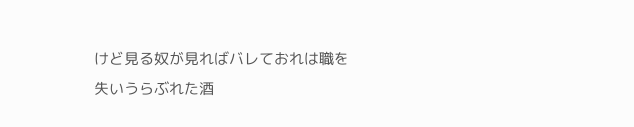けど見る奴が見ればバレておれは職を失いうらぶれた酒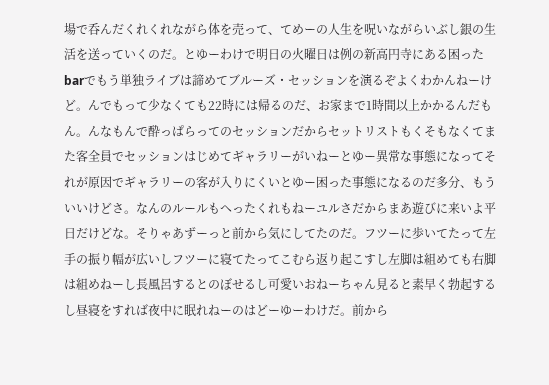場で呑んだくれくれながら体を売って、てめーの人生を呪いながらいぶし銀の生活を送っていくのだ。とゆーわけで明日の火曜日は例の新高円寺にある困ったbarでもう単独ライブは諦めてブルーズ・セッションを演るぞよくわかんねーけど。んでもって少なくても22時には帰るのだ、お家まで1時間以上かかるんだもん。んなもんで酔っぱらってのセッションだからセットリストもくそもなくてまた客全員でセッションはじめてギャラリーがいねーとゆー異常な事態になってそれが原因でギャラリーの客が入りにくいとゆー困った事態になるのだ多分、もういいけどさ。なんのルールもへったくれもねーユルさだからまあ遊びに来いよ平日だけどな。そりゃあずーっと前から気にしてたのだ。フツーに歩いてたって左手の振り幅が広いしフツーに寝てたってこむら返り起こすし左脚は組めても右脚は組めねーし長風呂するとのぼせるし可愛いおねーちゃん見ると素早く勃起するし昼寝をすれば夜中に眠れねーのはどーゆーわけだ。前から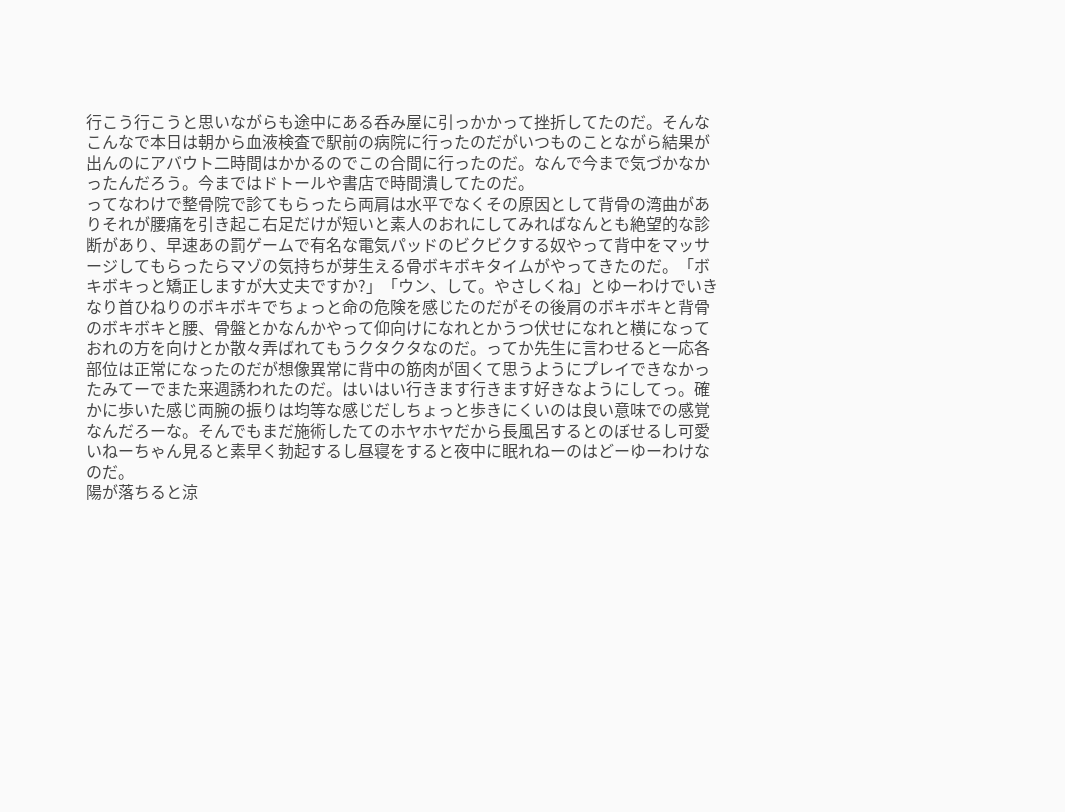行こう行こうと思いながらも途中にある呑み屋に引っかかって挫折してたのだ。そんなこんなで本日は朝から血液検査で駅前の病院に行ったのだがいつものことながら結果が出んのにアバウト二時間はかかるのでこの合間に行ったのだ。なんで今まで気づかなかったんだろう。今まではドトールや書店で時間潰してたのだ。
ってなわけで整骨院で診てもらったら両肩は水平でなくその原因として背骨の湾曲がありそれが腰痛を引き起こ右足だけが短いと素人のおれにしてみればなんとも絶望的な診断があり、早速あの罰ゲームで有名な電気パッドのビクビクする奴やって背中をマッサージしてもらったらマゾの気持ちが芽生える骨ボキボキタイムがやってきたのだ。「ボキボキっと矯正しますが大丈夫ですか?」「ウン、して。やさしくね」とゆーわけでいきなり首ひねりのボキボキでちょっと命の危険を感じたのだがその後肩のボキボキと背骨のボキボキと腰、骨盤とかなんかやって仰向けになれとかうつ伏せになれと横になっておれの方を向けとか散々弄ばれてもうクタクタなのだ。ってか先生に言わせると一応各部位は正常になったのだが想像異常に背中の筋肉が固くて思うようにプレイできなかったみてーでまた来週誘われたのだ。はいはい行きます行きます好きなようにしてっ。確かに歩いた感じ両腕の振りは均等な感じだしちょっと歩きにくいのは良い意味での感覚なんだろーな。そんでもまだ施術したてのホヤホヤだから長風呂するとのぼせるし可愛いねーちゃん見ると素早く勃起するし昼寝をすると夜中に眠れねーのはどーゆーわけなのだ。
陽が落ちると涼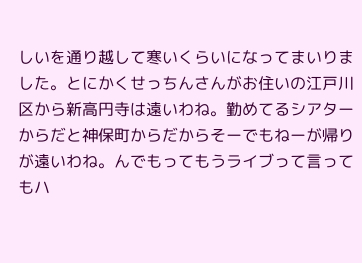しいを通り越して寒いくらいになってまいりました。とにかくせっちんさんがお住いの江戸川区から新高円寺は遠いわね。勤めてるシアターからだと神保町からだからそーでもねーが帰りが遠いわね。んでもってもうライブって言ってもハ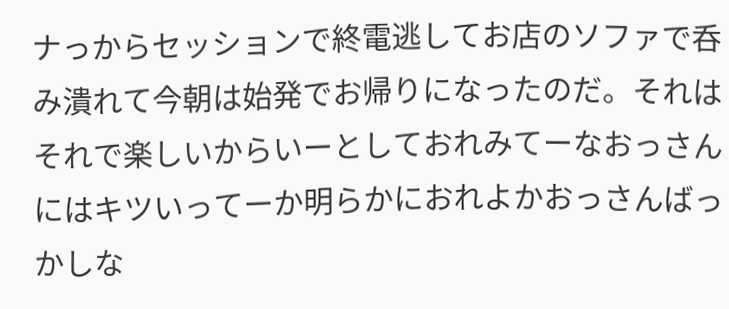ナっからセッションで終電逃してお店のソファで呑み潰れて今朝は始発でお帰りになったのだ。それはそれで楽しいからいーとしておれみてーなおっさんにはキツいってーか明らかにおれよかおっさんばっかしな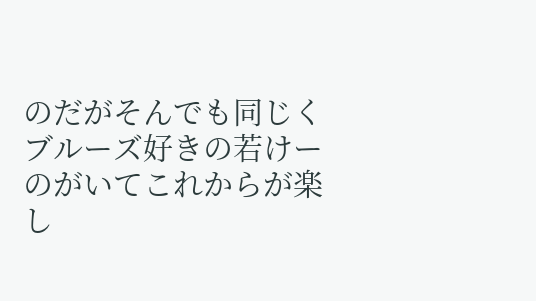のだがそんでも同じくブルーズ好きの若けーのがいてこれからが楽し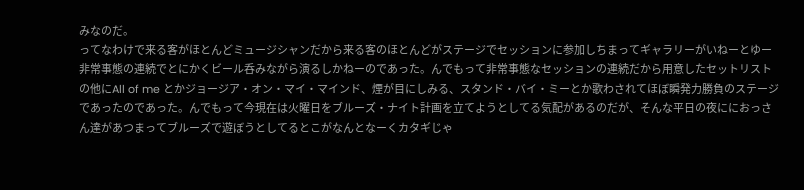みなのだ。
ってなわけで来る客がほとんどミュージシャンだから来る客のほとんどがステージでセッションに参加しちまってギャラリーがいねーとゆー非常事態の連続でとにかくビール呑みながら演るしかねーのであった。んでもって非常事態なセッションの連続だから用意したセットリストの他にAll of me とかジョージア・オン・マイ・マインド、煙が目にしみる、スタンド・バイ・ミーとか歌わされてほぼ瞬発力勝負のステージであったのであった。んでもって今現在は火曜日をブルーズ・ナイト計画を立てようとしてる気配があるのだが、そんな平日の夜ににおっさん達があつまってブルーズで遊ぼうとしてるとこがなんとなーくカタギじゃ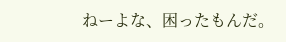ねーよな、困ったもんだ。